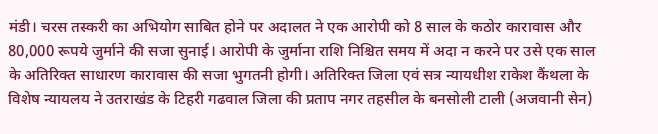मंडी। चरस तस्करी का अभियोग साबित होने पर अदालत ने एक आरोपी को 8 साल के कठोर कारावास और 80,000 रूपये जुर्माने की सजा सुनाई। आरोपी के जुर्माना राशि निश्चित समय में अदा न करने पर उसे एक साल के अतिरिक्त साधारण कारावास की सजा भुगतनी होगी। अतिरिक्त जिला एवं सत्र न्यायधीश राकेश कैंथला के विशेष न्यायलय ने उतराखंड के टिहरी गढवाल जिला की प्रताप नगर तहसील के बनसोली टाली (अजवानी सेन)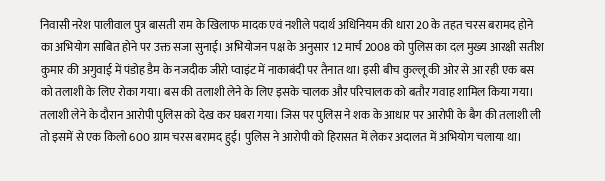निवासी नरेश पालीवाल पुत्र बासती राम के खिलाफ मादक एवं नशीले पदार्थ अधिनियम की धारा 20 के तहत चरस बरामद होने का अभियोग साबित होने पर उक्त सजा सुनाई। अभियोजन पक्ष के अनुसार 12 मार्च 2008 को पुलिस का दल मुख्य आरक्षी सतीश कुमार की अगुवाई में पंडोह डैम के नजदीक जीरो प्वाइंट में नाकाबंदी पर तैनात था। इसी बीच कुल्लू की ओर से आ रही एक बस को तलाशी के लिए रोका गया। बस की तलाशी लेने के लिए इसके चालक और परिचालक को बतौर गवाह शामिल किया गया। तलाशी लेने के दौरान आरोपी पुलिस को देख कर घबरा गया। जिस पर पुलिस ने शक के आधार पर आरोपी के बैग की तलाशी ली तो इसमें से एक किलो 600 ग्राम चरस बरामद हुई। पुलिस ने आरोपी को हिरासत में लेकर अदालत में अभियोग चलाया था।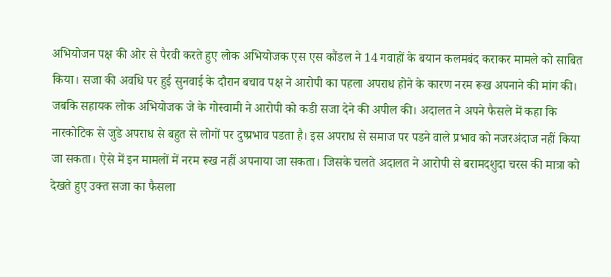अभियोजन पक्ष की ओर से पैरवी करते हुए लोक अभियोजक एस एस कौंडल ने 14 गवाहों के बयान कलमबंद कराकर मामले को साबित किया। सजा की अवधि पर हुई सुनवाई के दौरान बचाव पक्ष ने आरोपी का पहला अपराध होने के कारण नरम रूख अपनाने की मांग की। जबकि सहायक लोक अभियोजक जे के गोस्वामी ने आरोपी को कडी सजा देने की अपील की। अदालत ने अपने फैसले में कहा कि नारकोटिक से जुडे अपराध से बहुत से लोगों पर दुष्प्रभाव पडता है। इस अपराध से समाज पर पडने वाले प्रभाव को नजरअंदाज नहीं किया जा सकता। ऐसे में इन मामलों में नरम रूख नहीं अपनाया जा सकता। जिसके चलते अदालत ने आरोपी से बरामदशुदा चरस की मात्रा को देखते हुए उक्त सजा का फैसला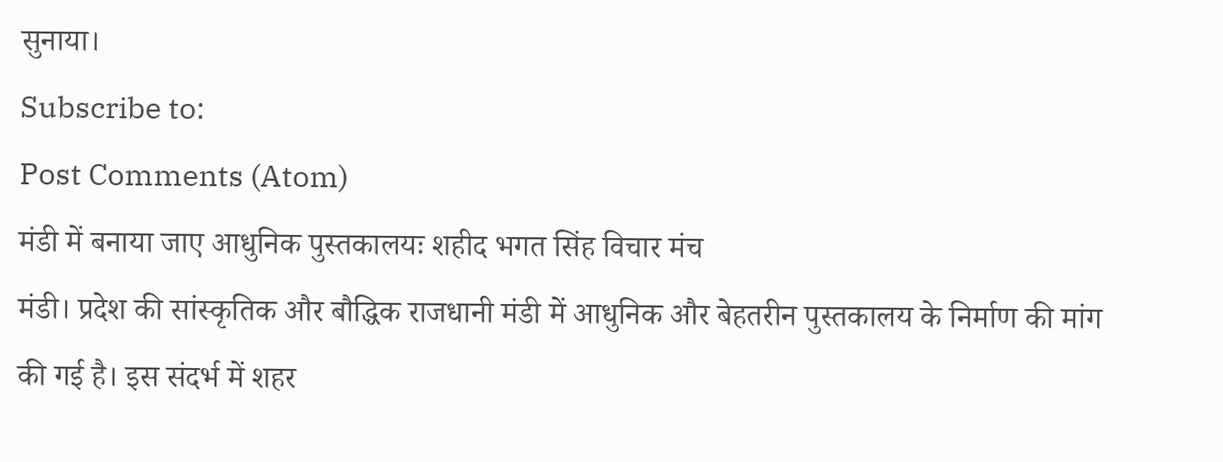सुनाया।
Subscribe to:
Post Comments (Atom)
मंडी में बनाया जाए आधुनिक पुस्तकालयः शहीद भगत सिंह विचार मंच
मंडी। प्रदेश की सांस्कृतिक और बौद्धिक राजधानी मंडी में आधुनिक और बेहतरीन पुस्तकालय के निर्माण की मांग की गई है। इस संदर्भ में शहर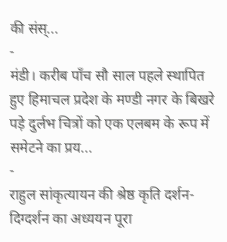की संस्...
-
मंडी। करीब पाँच सौ साल पहले स्थापित हुए हिमाचल प्रदेश के मण्डी नगर के बिखरे पड़े दुर्लभ चित्रों को एक एलबम के रूप में समेटने का प्रय...
-
राहुल सांकृत्यायन की श्रेष्ठ कृति दर्शन-दिग्दर्शन का अध्ययन पूरा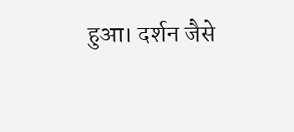हुआ। दर्शन जैसे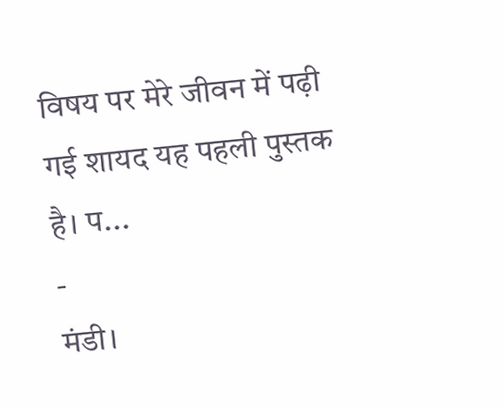विषय पर मेरे जीवन में पढ़ी गई शायद यह पहली पुस्तक है। प...
-
मंडी।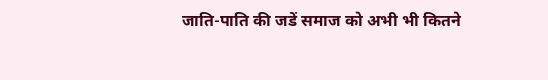जाति-पाति की जडें समाज को अभी भी कितने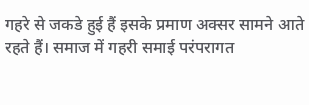गहरे से जकडे हुई हैं इसके प्रमाण अक्सर सामने आते रहते हैं। समाज में गहरी समाई परंपरागत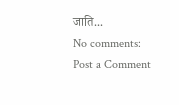जाति...
No comments:
Post a Comment